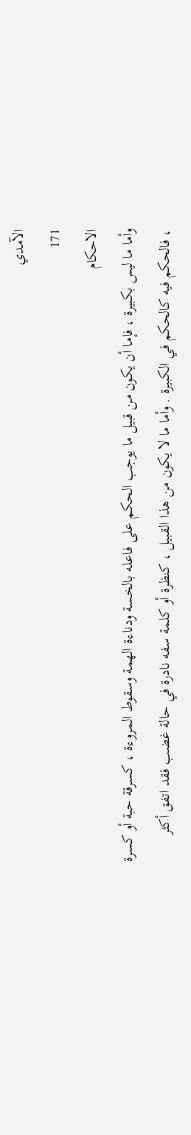الآمدي
171
الاحكام
وأما ما ليس بكبيرة ، فإما أن يكون من قبيل ما يوجب الحكم على فاعله بالخسة ودناءة الهمة وسقوط المروءة ، كسرقة حبة أو كسرة ، فالحكم فيه كالحكم في الكبيرة . وأما ما لا يكون من هذا القبيل ، كنظرة أو كلمة سفه نادرة في حالة غضب فقد اتفق أكثر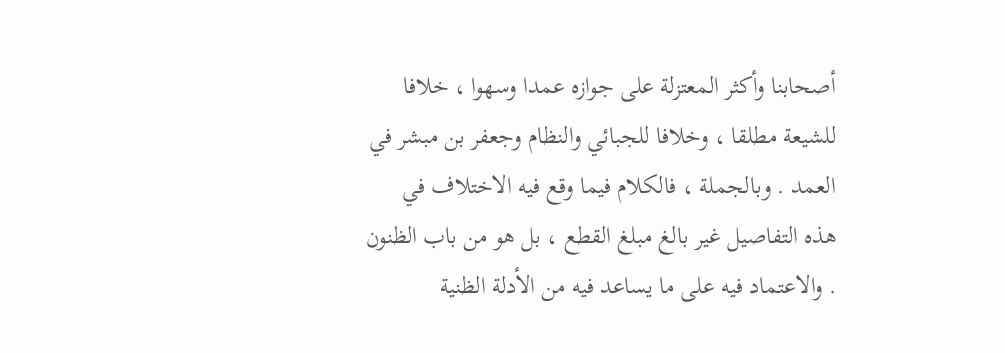أصحابنا وأكثر المعتزلة على جوازه عمدا وسهوا ، خلافا للشيعة مطلقا ، وخلافا للجبائي والنظام وجعفر بن مبشر في العمد . وبالجملة ، فالكلام فيما وقع فيه الاختلاف في هذه التفاصيل غير بالغ مبلغ القطع ، بل هو من باب الظنون . والاعتماد فيه على ما يساعد فيه من الأدلة الظنية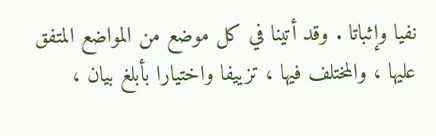نفيا وإثباتا . وقد أتينا في كل موضع من المواضع المتفق عليها ، والمختلف فيها ، تزييفا واختيارا بأبلغ بيان ،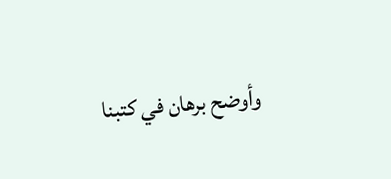وأوضح برهان في كتبنا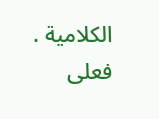الكلامية . فعلى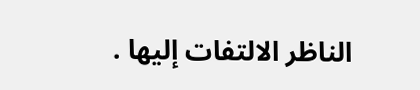الناظر الالتفات إليها .